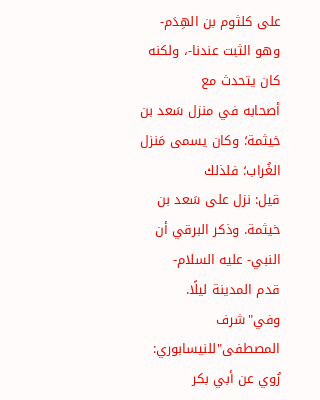على كلثوم بن الهِدَم- وهو الثبت عندنا-، ولكنه كان يتحدث مع
أصحابه في منزل سَعد بن خيثمة؛ وكان يسمى مَنزل الغُراب؛ فلذلك
قيل: نزل على سَعد بن خيثمة. وذكر البرقي أن النبي- عليه السلام-
قدم المدينة ليلًا. وفي"شرف المصطفى"للنيسابوري: رُوي عن أبي بكر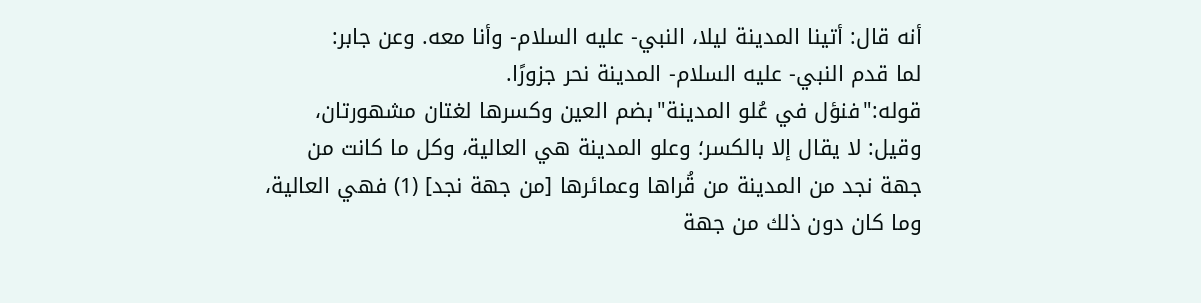أنه قال: أتينا المدينة ليلا، النبي- عليه السلام- وأنا معه. وعن جابر:
لما قدم النبي- عليه السلام- المدينة نحر جزورًا.
قوله:"فنؤل في عُلو المدينة"بضم العين وكسرها لغتان مشهورتان،
وقيل: لا يقال إلا بالكسر؛ وعلو المدينة هي العالية، وكل ما كانت من
جهة نجد من المدينة من قُراها وعمائرها [من جهة نجد] (1) فهي العالية،
وما كان دون ذلك من جهة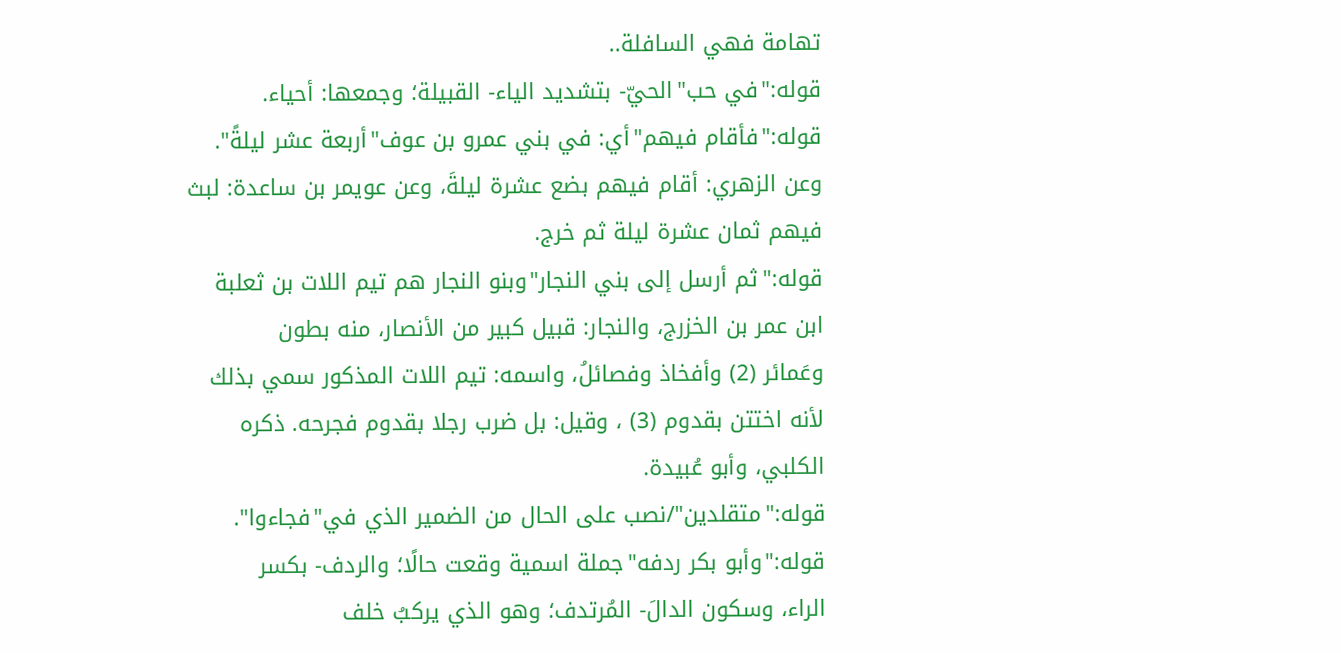تهامة فهي السافلة..
قوله:"في حب"الحيّ- بتشديد الياء- القبيلة؛ وجمعها: أحياء.
قوله:"فأقام فيهم"أي: في بني عمرو بن عوف"أربعة عشر ليلةً".
وعن الزهري: أقام فيهم بضع عشرة ليلةَ، وعن عويمر بن ساعدة: لبث
فيهم ثمان عشرة ليلة ثم خرج.
قوله:"ثم أرسل إلى بني النجار"وبنو النجار هم تيم اللات بن ثعلبة
ابن عمر بن الخزرج، والنجار: قبيل كبير من الأنصار، منه بطون
وعَمائر (2) وأفخاذ وفصائلُ، واسمه: تيم اللات المذكور سمي بذلك
لأنه اختتن بقدوم (3) ، وقيل: بل ضرب رجلا بقدوم فجرحه. ذكره
الكلبي، وأبو عُبيدة.
قوله:"متقلدين"/نصب على الحال من الضمير الذي في"فجاءوا".
قوله:"وأبو بكر ردفه"جملة اسمية وقعت حالًا؛ والردف- بكسر
الراء، وسكون الدالَ- المُرتدف؛ وهو الذي يركبُ خلف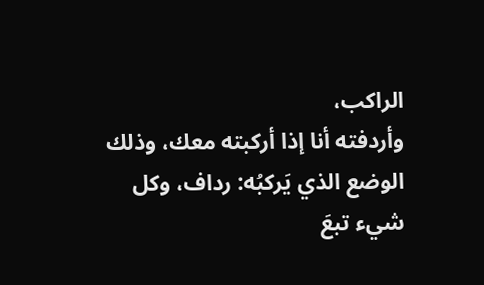الراكب،
وأردفته أنا إذا أركبته معك، وذلك الوضع الذي يَركبُه: رداف، وكل
شيء تبعَ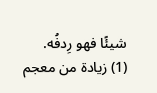شيئًا فهو رِدفُه.
(1) زيادة من معجم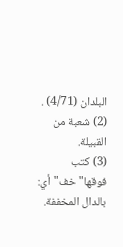البلدان (4/71) .
(2) شعبة من القبيلة.
(3) كتب فوقها"خف"أي: بالدال المخففة.